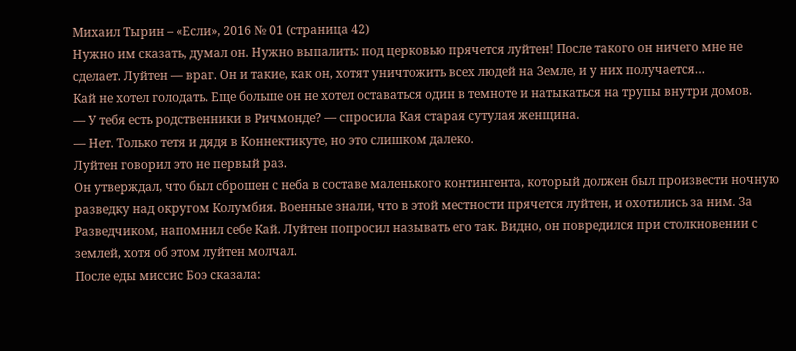Михаил Тырин – «Если», 2016 № 01 (страница 42)
Нужно им сказать, думал он. Нужно выпалить: под церковью прячется луйтен! После такого он ничего мне не сделает. Луйтен — враг. Он и такие, как он, хотят уничтожить всех людей на Земле, и у них получается…
Кай не хотел голодать. Еще больше он не хотел оставаться один в темноте и натыкаться на трупы внутри домов.
— У тебя есть родственники в Ричмонде? — спросила Кая старая сутулая женщина.
— Нет. Только тетя и дядя в Коннектикуте, но это слишком далеко.
Луйтен говорил это не первый раз.
Он утверждал, что был сброшен с неба в составе маленького контингента, который должен был произвести ночную разведку над округом Колумбия. Военные знали, что в этой местности прячется луйтен, и охотились за ним. За Разведчиком, напомнил себе Кай. Луйтен попросил называть его так. Видно, он повредился при столкновении с землей, хотя об этом луйтен молчал.
После еды миссис Боэ сказала: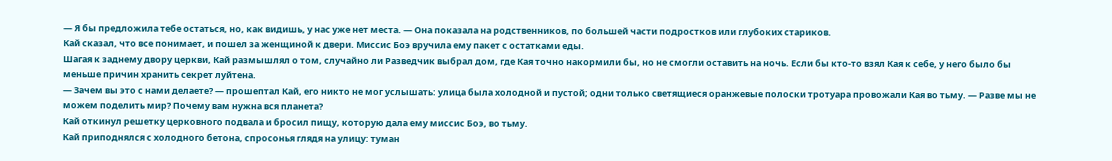— Я бы предложила тебе остаться, но, как видишь, у нас уже нет места. — Она показала на родственников, по большей части подростков или глубоких стариков.
Кай сказал, что все понимает, и пошел за женщиной к двери. Миссис Боэ вручила ему пакет с остатками еды.
Шагая к заднему двору церкви, Кай размышлял о том, случайно ли Разведчик выбрал дом, где Кая точно накормили бы, но не смогли оставить на ночь. Если бы кто-то взял Кая к себе, у него было бы меньше причин хранить секрет луйтена.
— Зачем вы это с нами делаете? — прошептал Кай, его никто не мог услышать: улица была холодной и пустой; одни только светящиеся оранжевые полоски тротуара провожали Кая во тьму. — Разве мы не можем поделить мир? Почему вам нужна вся планета?
Кай откинул решетку церковного подвала и бросил пищу, которую дала ему миссис Боэ, во тьму.
Кай приподнялся с холодного бетона, спросонья глядя на улицу: туман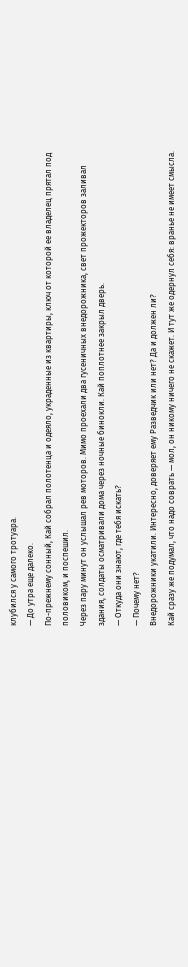клубился у самого тротуара.
— До утра еще далеко.
По-прежнему сонный, Кай собрал полотенца и одеяло, украденные из квартиры, ключ от которой ее владелец прятал под половиком, и поспешил.
Через пару минут он услышал рев моторов. Мимо проехали два гусеничных внедорожника, свет прожекторов заливал здания, солдаты осматривали дома через ночные бинокли. Кай поплотнее закрыл дверь.
— Откуда они знают, где тебя искать?
— Почему нет?
Внедорожники укатили. Интересно, доверяет ему Разведчик или нет? Да и должен ли?
Кай сразу же подумал, что надо соврать — мол, он никому ничего не скажет. И тут же одернул себя: вранье не имеет смысла.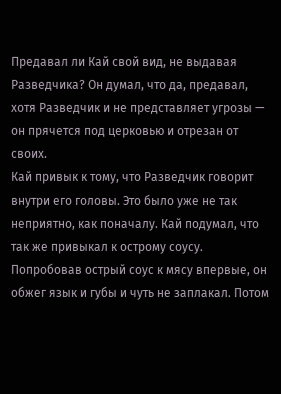Предавал ли Кай свой вид, не выдавая Разведчика? Он думал, что да, предавал, хотя Разведчик и не представляет угрозы — он прячется под церковью и отрезан от своих.
Кай привык к тому, что Разведчик говорит внутри его головы. Это было уже не так неприятно, как поначалу. Кай подумал, что так же привыкал к острому соусу. Попробовав острый соус к мясу впервые, он обжег язык и губы и чуть не заплакал. Потом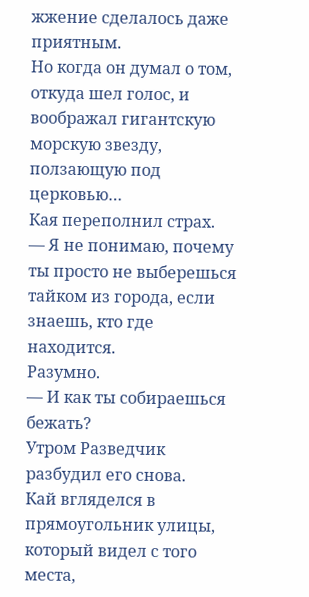жжение сделалось даже приятным.
Но когда он думал о том, откуда шел голос, и воображал гигантскую морскую звезду, ползающую под церковью…
Кая переполнил страх.
— Я не понимаю, почему ты просто не выберешься тайком из города, если знаешь, кто где находится.
Разумно.
— И как ты собираешься бежать?
Утром Разведчик разбудил его снова.
Кай вгляделся в прямоугольник улицы, который видел с того места,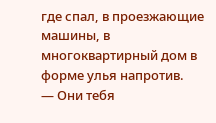где спал, в проезжающие машины, в многоквартирный дом в форме улья напротив.
— Они тебя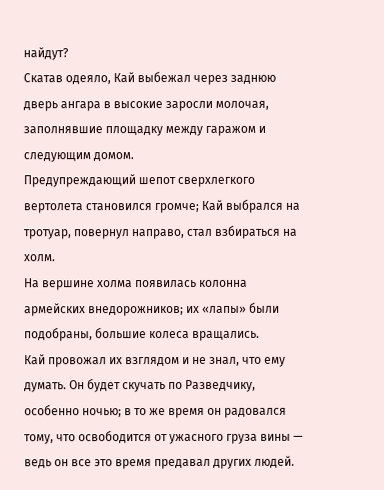найдут?
Скатав одеяло, Кай выбежал через заднюю дверь ангара в высокие заросли молочая, заполнявшие площадку между гаражом и следующим домом.
Предупреждающий шепот сверхлегкого вертолета становился громче; Кай выбрался на тротуар, повернул направо, стал взбираться на холм.
На вершине холма появилась колонна армейских внедорожников; их «лапы» были подобраны, большие колеса вращались.
Кай провожал их взглядом и не знал, что ему думать. Он будет скучать по Разведчику, особенно ночью; в то же время он радовался тому, что освободится от ужасного груза вины — ведь он все это время предавал других людей.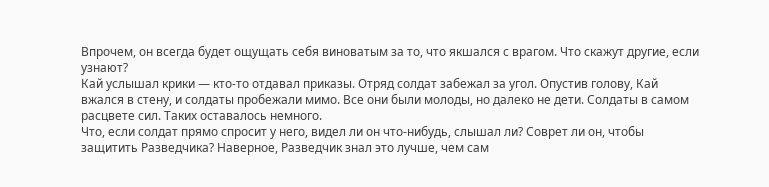Впрочем, он всегда будет ощущать себя виноватым за то, что якшался с врагом. Что скажут другие, если узнают?
Кай услышал крики — кто-то отдавал приказы. Отряд солдат забежал за угол. Опустив голову, Кай вжался в стену, и солдаты пробежали мимо. Все они были молоды, но далеко не дети. Солдаты в самом расцвете сил. Таких оставалось немного.
Что, если солдат прямо спросит у него, видел ли он что-нибудь, слышал ли? Соврет ли он, чтобы защитить Разведчика? Наверное, Разведчик знал это лучше, чем сам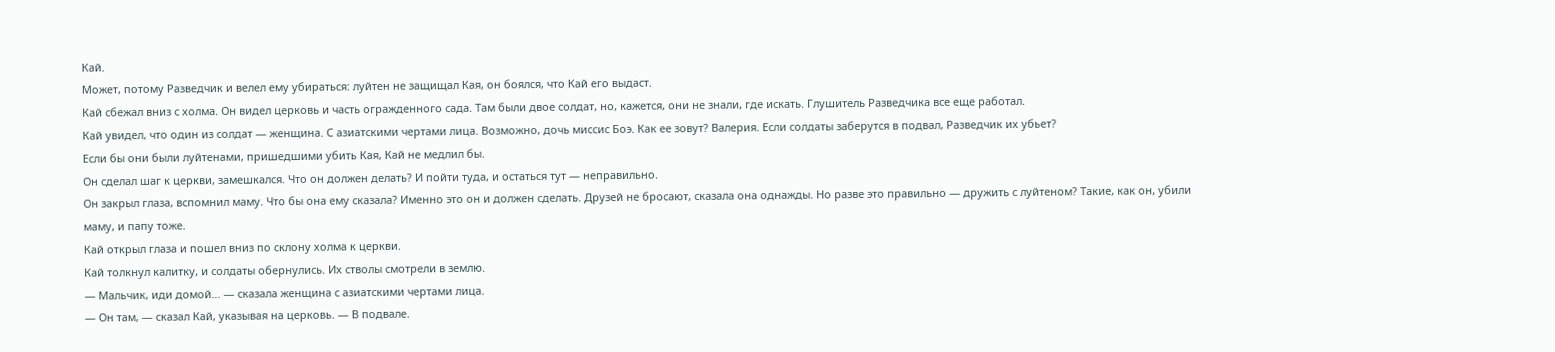Кай.
Может, потому Разведчик и велел ему убираться: луйтен не защищал Кая, он боялся, что Кай его выдаст.
Кай сбежал вниз с холма. Он видел церковь и часть огражденного сада. Там были двое солдат, но, кажется, они не знали, где искать. Глушитель Разведчика все еще работал.
Кай увидел, что один из солдат — женщина. С азиатскими чертами лица. Возможно, дочь миссис Боэ. Как ее зовут? Валерия. Если солдаты заберутся в подвал, Разведчик их убьет?
Если бы они были луйтенами, пришедшими убить Кая, Кай не медлил бы.
Он сделал шаг к церкви, замешкался. Что он должен делать? И пойти туда, и остаться тут — неправильно.
Он закрыл глаза, вспомнил маму. Что бы она ему сказала? Именно это он и должен сделать. Друзей не бросают, сказала она однажды. Но разве это правильно — дружить с луйтеном? Такие, как он, убили маму, и папу тоже.
Кай открыл глаза и пошел вниз по склону холма к церкви.
Кай толкнул калитку, и солдаты обернулись. Их стволы смотрели в землю.
— Мальчик, иди домой… — сказала женщина с азиатскими чертами лица.
— Он там, — сказал Кай, указывая на церковь. — В подвале.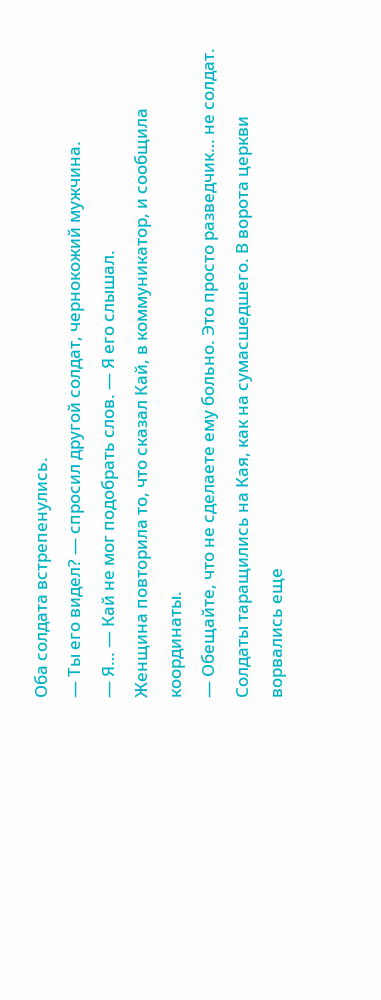Оба солдата встрепенулись.
— Ты его видел? — спросил другой солдат, чернокожий мужчина.
— Я… — Кай не мог подобрать слов. — Я его слышал.
Женщина повторила то, что сказал Кай, в коммуникатор, и сообщила координаты.
— Обещайте, что не сделаете ему больно. Это просто разведчик… не солдат.
Солдаты таращились на Кая, как на сумасшедшего. В ворота церкви ворвались еще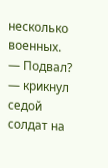несколько военных.
— Подвал? — крикнул седой солдат на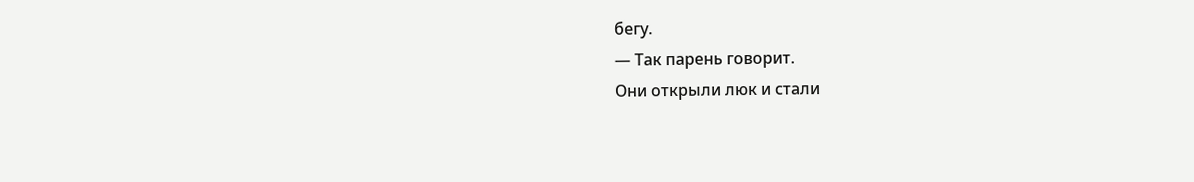бегу.
— Так парень говорит.
Они открыли люк и стали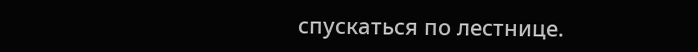спускаться по лестнице.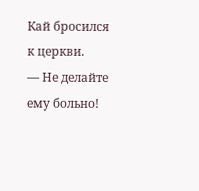Кай бросился к церкви.
— Не делайте ему больно!